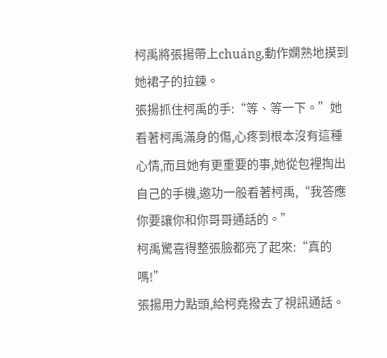柯禹將張揚帶上chuáng,動作嫻熟地摸到她裙子的拉鍊。
張揚抓住柯禹的手:“等、等一下。”她看著柯禹滿身的傷,心疼到根本沒有這種心情,而且她有更重要的事,她從包裡掏出自己的手機,邀功一般看著柯禹,“我答應你要讓你和你哥哥通話的。”
柯禹驚喜得整張臉都亮了起來:“真的嗎!”
張揚用力點頭,給柯堯撥去了視訊通話。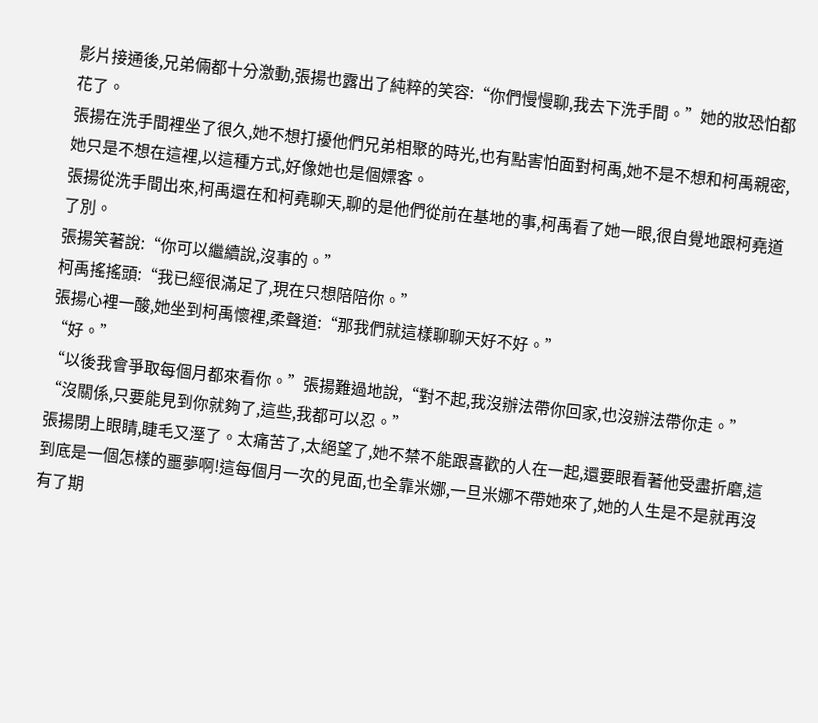影片接通後,兄弟倆都十分激動,張揚也露出了純粹的笑容:“你們慢慢聊,我去下洗手間。”她的妝恐怕都花了。
張揚在洗手間裡坐了很久,她不想打擾他們兄弟相聚的時光,也有點害怕面對柯禹,她不是不想和柯禹親密,她只是不想在這裡,以這種方式,好像她也是個嫖客。
張揚從洗手間出來,柯禹還在和柯堯聊天,聊的是他們從前在基地的事,柯禹看了她一眼,很自覺地跟柯堯道了別。
張揚笑著說:“你可以繼續說,沒事的。”
柯禹搖搖頭:“我已經很滿足了,現在只想陪陪你。”
張揚心裡一酸,她坐到柯禹懷裡,柔聲道:“那我們就這樣聊聊天好不好。”
“好。”
“以後我會爭取每個月都來看你。”張揚難過地說,“對不起,我沒辦法帶你回家,也沒辦法帶你走。”
“沒關係,只要能見到你就夠了,這些,我都可以忍。”
張揚閉上眼睛,睫毛又溼了。太痛苦了,太絕望了,她不禁不能跟喜歡的人在一起,還要眼看著他受盡折磨,這到底是一個怎樣的噩夢啊!這每個月一次的見面,也全靠米娜,一旦米娜不帶她來了,她的人生是不是就再沒有了期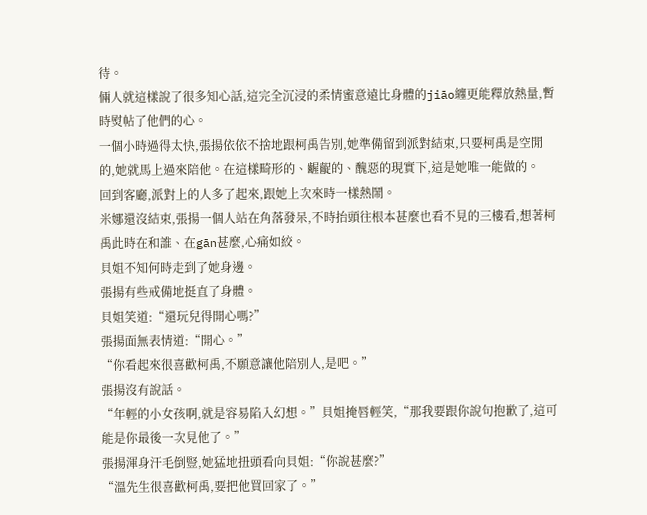待。
倆人就這樣說了很多知心話,這完全沉浸的柔情蜜意遠比身體的jiāo纏更能釋放熱量,暫時熨帖了他們的心。
一個小時過得太快,張揚依依不捨地跟柯禹告別,她準備留到派對結束,只要柯禹是空閒的,她就馬上過來陪他。在這樣畸形的、齷齪的、醜惡的現實下,這是她唯一能做的。
回到客廳,派對上的人多了起來,跟她上次來時一樣熱鬧。
米娜還沒結束,張揚一個人站在角落發呆,不時抬頭往根本甚麼也看不見的三樓看,想著柯禹此時在和誰、在gān甚麼,心痛如絞。
貝姐不知何時走到了她身邊。
張揚有些戒備地挺直了身體。
貝姐笑道:“還玩兒得開心嗎?”
張揚面無表情道:“開心。”
“你看起來很喜歡柯禹,不願意讓他陪別人,是吧。”
張揚沒有說話。
“年輕的小女孩啊,就是容易陷入幻想。”貝姐掩唇輕笑,“那我要跟你說句抱歉了,這可能是你最後一次見他了。”
張揚渾身汗毛倒豎,她猛地扭頭看向貝姐:“你說甚麼?”
“溫先生很喜歡柯禹,要把他買回家了。”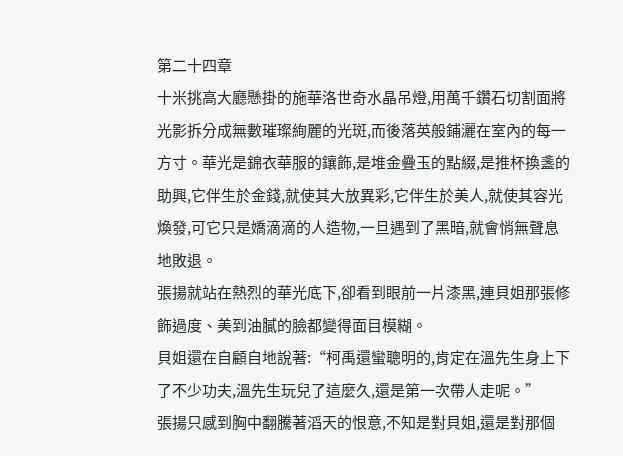第二十四章
十米挑高大廳懸掛的施華洛世奇水晶吊燈,用萬千鑽石切割面將光影拆分成無數璀璨絢麗的光斑,而後落英般鋪灑在室內的每一方寸。華光是錦衣華服的鑲飾,是堆金疊玉的點綴,是推杯換盞的助興,它伴生於金錢,就使其大放異彩,它伴生於美人,就使其容光煥發,可它只是嬌滴滴的人造物,一旦遇到了黑暗,就會悄無聲息地敗退。
張揚就站在熱烈的華光底下,卻看到眼前一片漆黑,連貝姐那張修飾過度、美到油膩的臉都變得面目模糊。
貝姐還在自顧自地說著:“柯禹還蠻聰明的,肯定在溫先生身上下了不少功夫,溫先生玩兒了這麼久,還是第一次帶人走呢。”
張揚只感到胸中翻騰著滔天的恨意,不知是對貝姐,還是對那個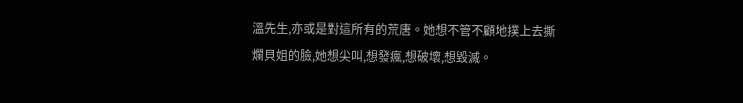溫先生,亦或是對這所有的荒唐。她想不管不顧地撲上去撕爛貝姐的臉,她想尖叫,想發瘋,想破壞,想毀滅。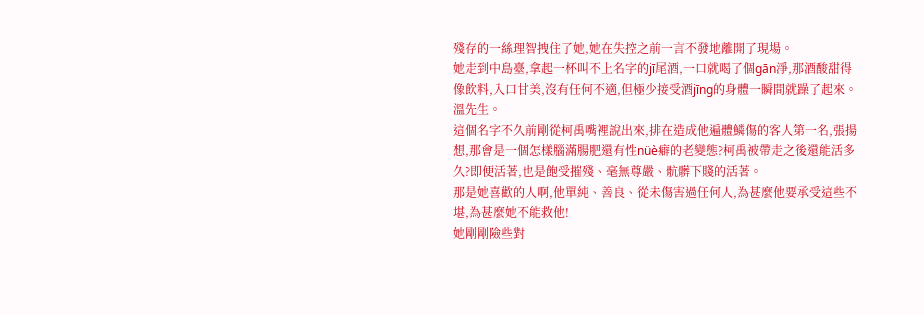殘存的一絲理智拽住了她,她在失控之前一言不發地離開了現場。
她走到中島臺,拿起一杯叫不上名字的jī尾酒,一口就喝了個gān淨,那酒酸甜得像飲料,入口甘美,沒有任何不適,但極少接受酒jīng的身體一瞬間就躁了起來。
溫先生。
這個名字不久前剛從柯禹嘴裡說出來,排在造成他遍體鱗傷的客人第一名,張揚想,那會是一個怎樣腦滿腸肥還有性nüè癖的老變態?柯禹被帶走之後還能活多久?即便活著,也是飽受摧殘、毫無尊嚴、骯髒下賤的活著。
那是她喜歡的人啊,他單純、善良、從未傷害過任何人,為甚麼他要承受這些不堪,為甚麼她不能救他!
她剛剛險些對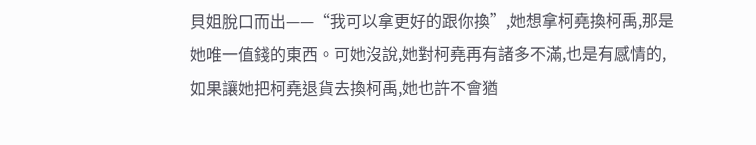貝姐脫口而出——“我可以拿更好的跟你換”,她想拿柯堯換柯禹,那是她唯一值錢的東西。可她沒說,她對柯堯再有諸多不滿,也是有感情的,如果讓她把柯堯退貨去換柯禹,她也許不會猶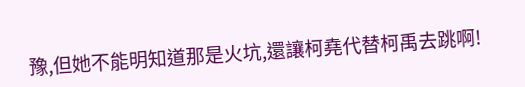豫,但她不能明知道那是火坑,還讓柯堯代替柯禹去跳啊!